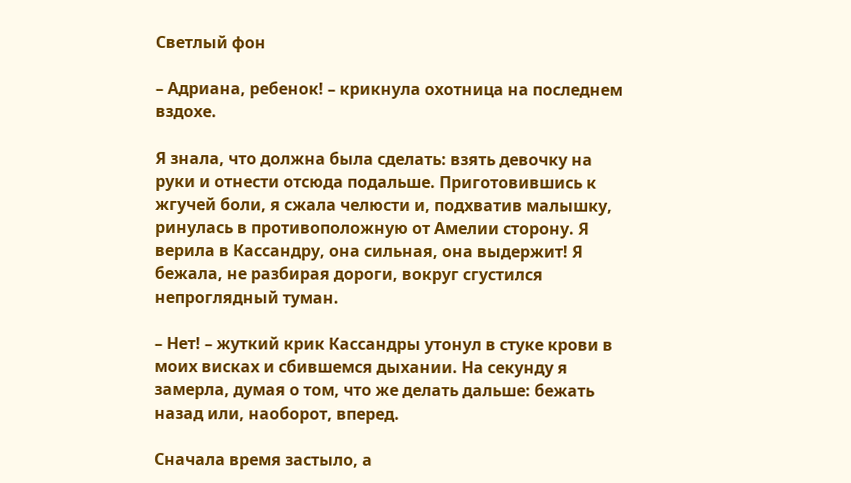Светлый фон

– Адриана, ребенок! – крикнула охотница на последнем вздохе.

Я знала, что должна была сделать: взять девочку на руки и отнести отсюда подальше. Приготовившись к жгучей боли, я сжала челюсти и, подхватив малышку, ринулась в противоположную от Амелии сторону. Я верила в Кассандру, она сильная, она выдержит! Я бежала, не разбирая дороги, вокруг сгустился непроглядный туман.

– Нет! – жуткий крик Кассандры утонул в стуке крови в моих висках и сбившемся дыхании. На секунду я замерла, думая о том, что же делать дальше: бежать назад или, наоборот, вперед.

Сначала время застыло, а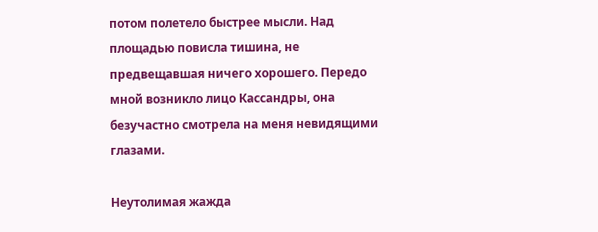потом полетело быстрее мысли. Над площадью повисла тишина, не предвещавшая ничего хорошего. Передо мной возникло лицо Кассандры, она безучастно смотрела на меня невидящими глазами.

Неутолимая жажда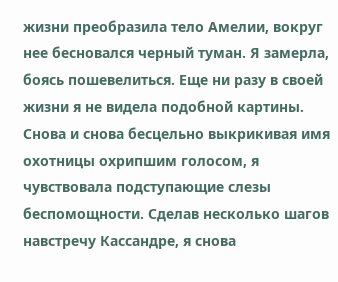жизни преобразила тело Амелии, вокруг нее бесновался черный туман. Я замерла, боясь пошевелиться. Еще ни разу в своей жизни я не видела подобной картины. Снова и снова бесцельно выкрикивая имя охотницы охрипшим голосом, я чувствовала подступающие слезы беспомощности. Сделав несколько шагов навстречу Кассандре, я снова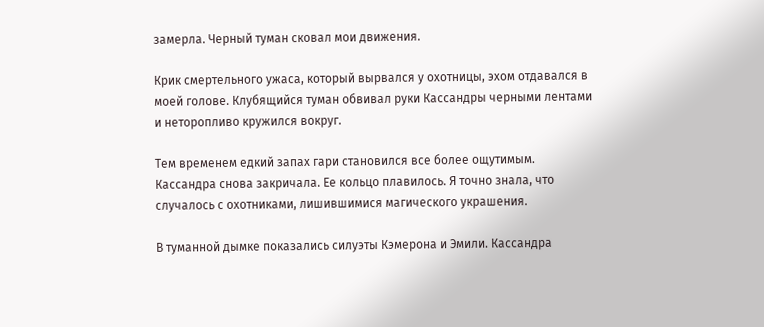замерла. Черный туман сковал мои движения.

Крик смертельного ужаса, который вырвался у охотницы, эхом отдавался в моей голове. Клубящийся туман обвивал руки Кассандры черными лентами и неторопливо кружился вокруг.

Тем временем едкий запах гари становился все более ощутимым. Кассандра снова закричала. Ее кольцо плавилось. Я точно знала, что случалось с охотниками, лишившимися магического украшения.

В туманной дымке показались силуэты Кэмерона и Эмили. Кассандра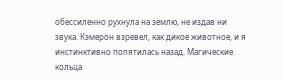обессиленно рухнула на землю, не издав ни звука. Кэмерон взревел, как дикое животное, и я инстинктивно попятилась назад. Магические кольца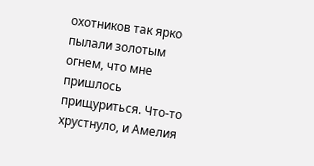охотников так ярко пылали золотым огнем, что мне пришлось прищуриться. Что-то хрустнуло, и Амелия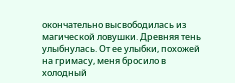окончательно высвободилась из магической ловушки. Древняя тень улыбнулась. От ее улыбки, похожей на гримасу, меня бросило в холодный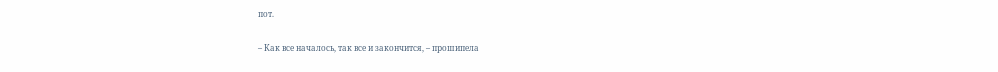пот.

– Как все началось, так все и закончится, – прошипела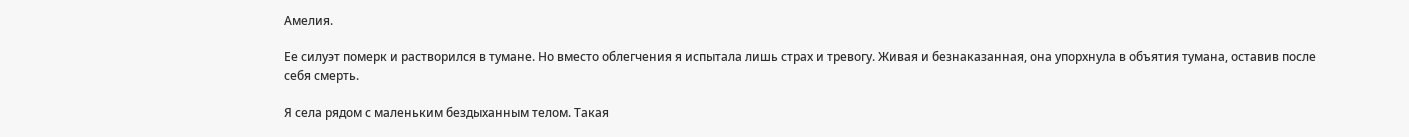Амелия.

Ее силуэт померк и растворился в тумане. Но вместо облегчения я испытала лишь страх и тревогу. Живая и безнаказанная, она упорхнула в объятия тумана, оставив после себя смерть.

Я села рядом с маленьким бездыханным телом. Такая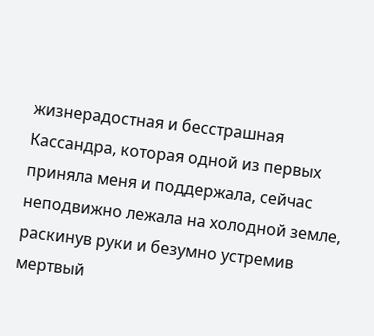жизнерадостная и бесстрашная Кассандра, которая одной из первых приняла меня и поддержала, сейчас неподвижно лежала на холодной земле, раскинув руки и безумно устремив мертвый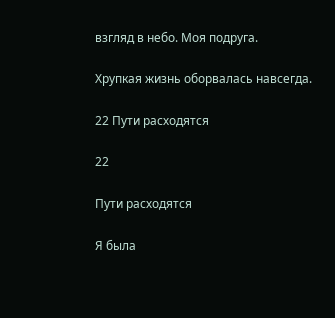взгляд в небо. Моя подруга.

Хрупкая жизнь оборвалась навсегда.

22 Пути расходятся

22

Пути расходятся

Я была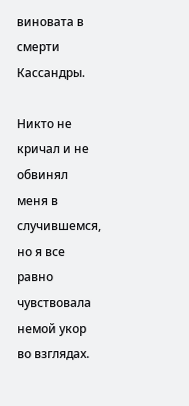виновата в смерти Кассандры.

Никто не кричал и не обвинял меня в случившемся, но я все равно чувствовала немой укор во взглядах.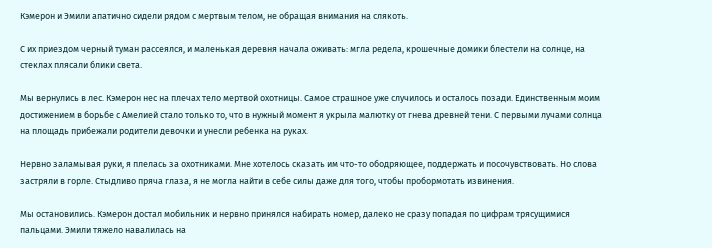Кэмерон и Эмили апатично сидели рядом с мертвым телом, не обращая внимания на слякоть.

С их приездом черный туман рассеялся, и маленькая деревня начала оживать: мгла редела, крошечные домики блестели на солнце, на стеклах плясали блики света.

Мы вернулись в лес. Кэмерон нес на плечах тело мертвой охотницы. Самое страшное уже случилось и осталось позади. Единственным моим достижением в борьбе с Амелией стало только то, что в нужный момент я укрыла малютку от гнева древней тени. С первыми лучами солнца на площадь прибежали родители девочки и унесли ребенка на руках.

Нервно заламывая руки, я плелась за охотниками. Мне хотелось сказать им что-то ободряющее, поддержать и посочувствовать. Но слова застряли в горле. Стыдливо пряча глаза, я не могла найти в себе силы даже для того, чтобы пробормотать извинения.

Мы остановились. Кэмерон достал мобильник и нервно принялся набирать номер, далеко не сразу попадая по цифрам трясущимися пальцами. Эмили тяжело навалилась на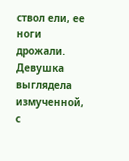ствол ели, ее ноги дрожали. Девушка выглядела измученной, с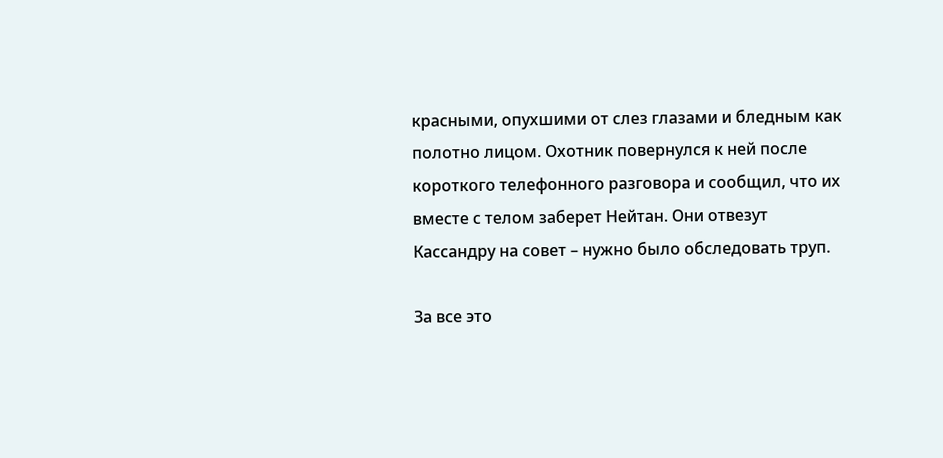красными, опухшими от слез глазами и бледным как полотно лицом. Охотник повернулся к ней после короткого телефонного разговора и сообщил, что их вместе с телом заберет Нейтан. Они отвезут Кассандру на совет – нужно было обследовать труп.

За все это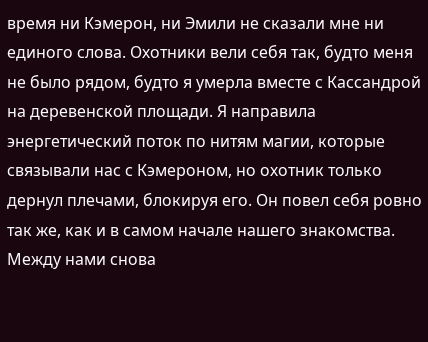время ни Кэмерон, ни Эмили не сказали мне ни единого слова. Охотники вели себя так, будто меня не было рядом, будто я умерла вместе с Кассандрой на деревенской площади. Я направила энергетический поток по нитям магии, которые связывали нас с Кэмероном, но охотник только дернул плечами, блокируя его. Он повел себя ровно так же, как и в самом начале нашего знакомства. Между нами снова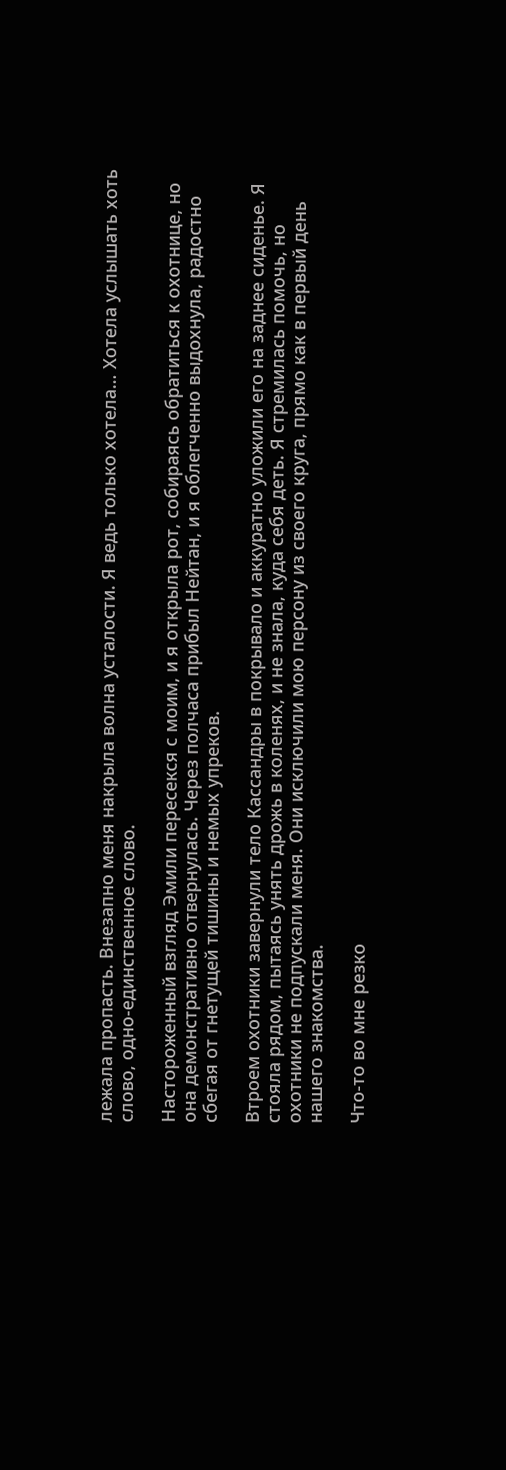лежала пропасть. Внезапно меня накрыла волна усталости. Я ведь только хотела… Хотела услышать хоть слово, одно-единственное слово.

Настороженный взгляд Эмили пересекся с моим, и я открыла рот, собираясь обратиться к охотнице, но она демонстративно отвернулась. Через полчаса прибыл Нейтан, и я облегченно выдохнула, радостно сбегая от гнетущей тишины и немых упреков.

Втроем охотники завернули тело Кассандры в покрывало и аккуратно уложили его на заднее сиденье. Я стояла рядом, пытаясь унять дрожь в коленях, и не знала, куда себя деть. Я стремилась помочь, но охотники не подпускали меня. Они исключили мою персону из своего круга, прямо как в первый день нашего знакомства.

Что-то во мне резко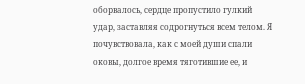оборвалось, сердце пропустило гулкий удар, заставляя содрогнуться всем телом. Я почувствовала, как с моей души спали оковы, долгое время тяготившие ее, и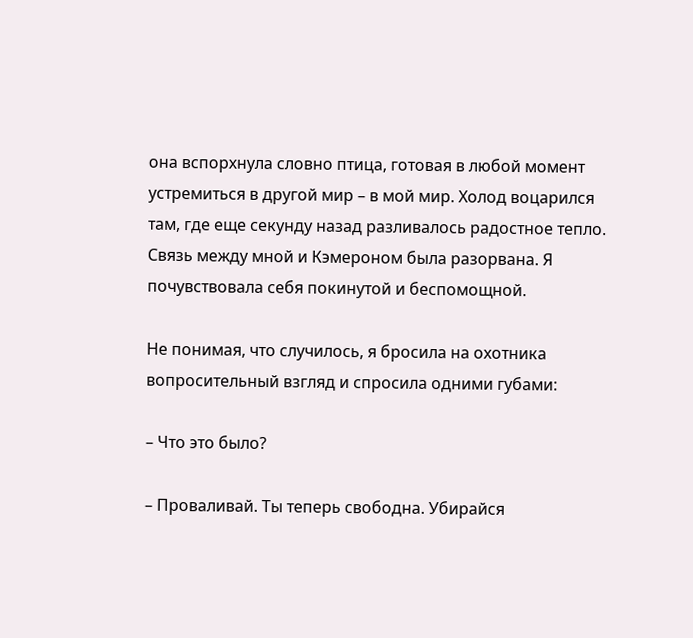она вспорхнула словно птица, готовая в любой момент устремиться в другой мир – в мой мир. Холод воцарился там, где еще секунду назад разливалось радостное тепло. Связь между мной и Кэмероном была разорвана. Я почувствовала себя покинутой и беспомощной.

Не понимая, что случилось, я бросила на охотника вопросительный взгляд и спросила одними губами:

– Что это было?

– Проваливай. Ты теперь свободна. Убирайся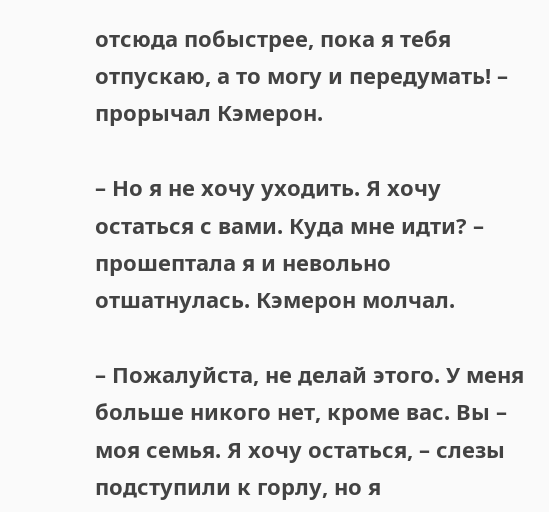отсюда побыстрее, пока я тебя отпускаю, а то могу и передумать! – прорычал Кэмерон.

– Но я не хочу уходить. Я хочу остаться с вами. Куда мне идти? – прошептала я и невольно отшатнулась. Кэмерон молчал.

– Пожалуйста, не делай этого. У меня больше никого нет, кроме вас. Вы – моя семья. Я хочу остаться, – слезы подступили к горлу, но я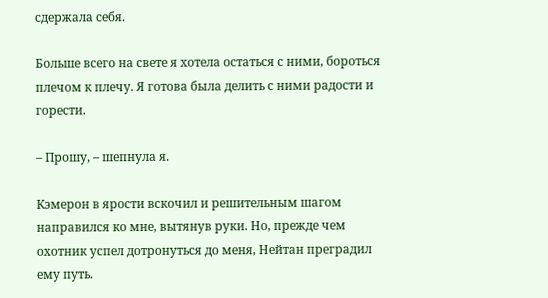сдержала себя.

Больше всего на свете я хотела остаться с ними, бороться плечом к плечу. Я готова была делить с ними радости и горести.

– Прошу, – шепнула я.

Кэмерон в ярости вскочил и решительным шагом направился ко мне, вытянув руки. Но, прежде чем охотник успел дотронуться до меня, Нейтан преградил ему путь.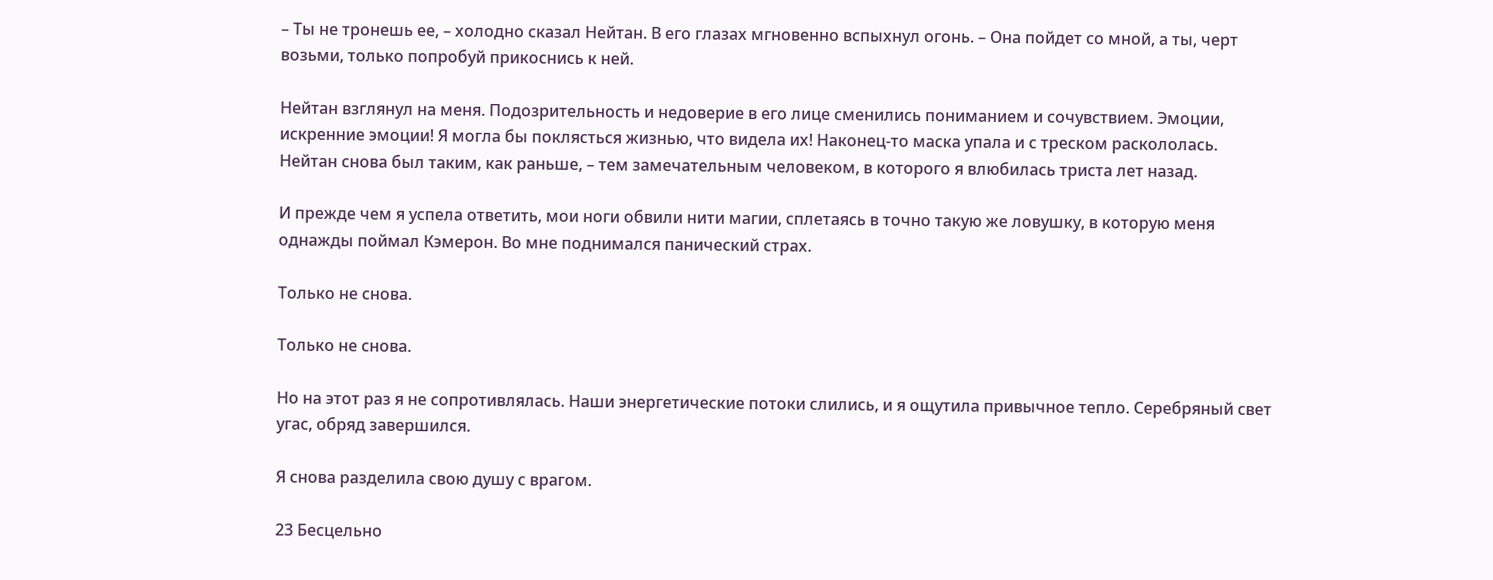– Ты не тронешь ее, – холодно сказал Нейтан. В его глазах мгновенно вспыхнул огонь. – Она пойдет со мной, а ты, черт возьми, только попробуй прикоснись к ней.

Нейтан взглянул на меня. Подозрительность и недоверие в его лице сменились пониманием и сочувствием. Эмоции, искренние эмоции! Я могла бы поклясться жизнью, что видела их! Наконец-то маска упала и с треском раскололась. Нейтан снова был таким, как раньше, – тем замечательным человеком, в которого я влюбилась триста лет назад.

И прежде чем я успела ответить, мои ноги обвили нити магии, сплетаясь в точно такую же ловушку, в которую меня однажды поймал Кэмерон. Во мне поднимался панический страх.

Только не снова.

Только не снова.

Но на этот раз я не сопротивлялась. Наши энергетические потоки слились, и я ощутила привычное тепло. Серебряный свет угас, обряд завершился.

Я снова разделила свою душу с врагом.

23 Бесцельно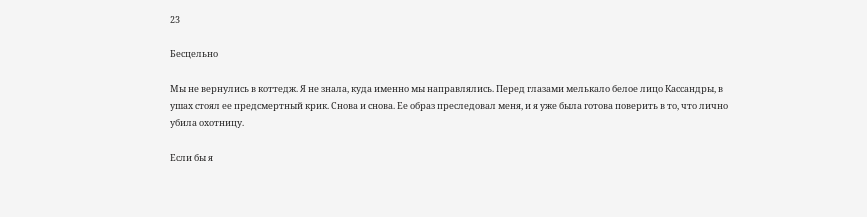23

Бесцельно

Мы не вернулись в коттедж. Я не знала, куда именно мы направлялись. Перед глазами мелькало белое лицо Кассандры, в ушах стоял ее предсмертный крик. Снова и снова. Ее образ преследовал меня, и я уже была готова поверить в то, что лично убила охотницу.

Если бы я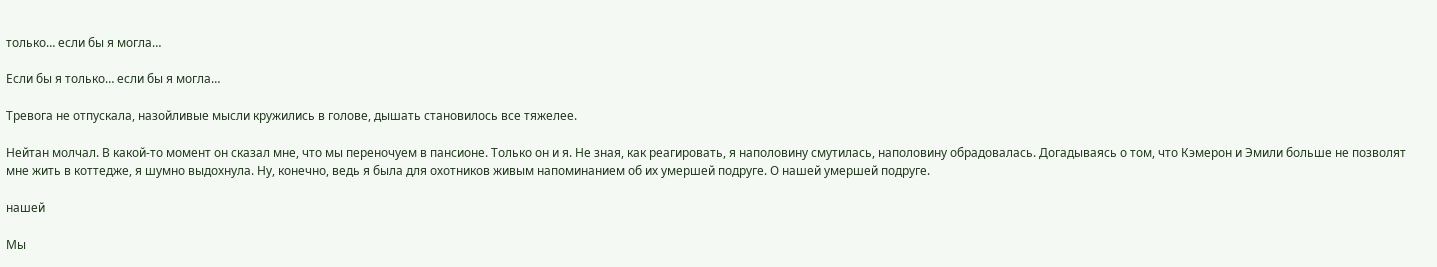только… если бы я могла…

Если бы я только… если бы я могла…

Тревога не отпускала, назойливые мысли кружились в голове, дышать становилось все тяжелее.

Нейтан молчал. В какой-то момент он сказал мне, что мы переночуем в пансионе. Только он и я. Не зная, как реагировать, я наполовину смутилась, наполовину обрадовалась. Догадываясь о том, что Кэмерон и Эмили больше не позволят мне жить в коттедже, я шумно выдохнула. Ну, конечно, ведь я была для охотников живым напоминанием об их умершей подруге. О нашей умершей подруге.

нашей

Мы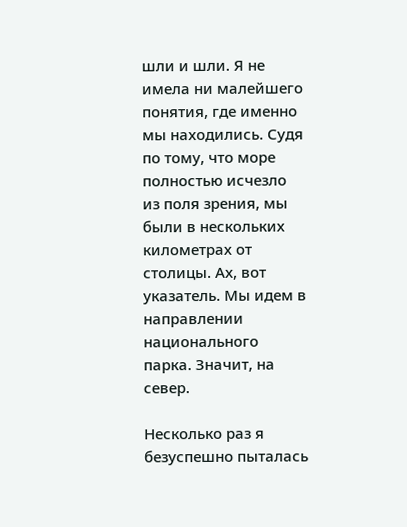шли и шли. Я не имела ни малейшего понятия, где именно мы находились. Судя по тому, что море полностью исчезло из поля зрения, мы были в нескольких километрах от столицы. Ах, вот указатель. Мы идем в направлении национального парка. Значит, на север.

Несколько раз я безуспешно пыталась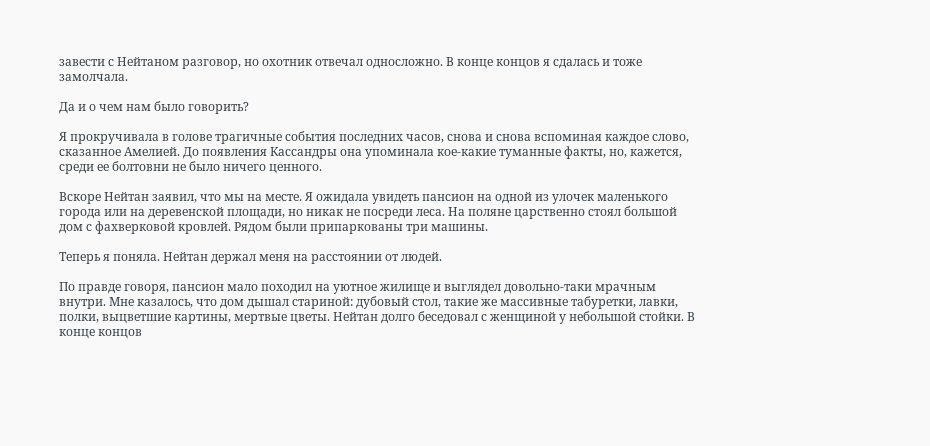завести с Нейтаном разговор, но охотник отвечал односложно. В конце концов я сдалась и тоже замолчала.

Да и о чем нам было говорить?

Я прокручивала в голове трагичные события последних часов, снова и снова вспоминая каждое слово, сказанное Амелией. До появления Кассандры она упоминала кое-какие туманные факты, но, кажется, среди ее болтовни не было ничего ценного.

Вскоре Нейтан заявил, что мы на месте. Я ожидала увидеть пансион на одной из улочек маленького города или на деревенской площади, но никак не посреди леса. На поляне царственно стоял большой дом с фахверковой кровлей. Рядом были припаркованы три машины.

Теперь я поняла. Нейтан держал меня на расстоянии от людей.

По правде говоря, пансион мало походил на уютное жилище и выглядел довольно-таки мрачным внутри. Мне казалось, что дом дышал стариной: дубовый стол, такие же массивные табуретки, лавки, полки, выцветшие картины, мертвые цветы. Нейтан долго беседовал с женщиной у небольшой стойки. В конце концов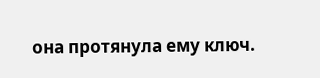она протянула ему ключ.